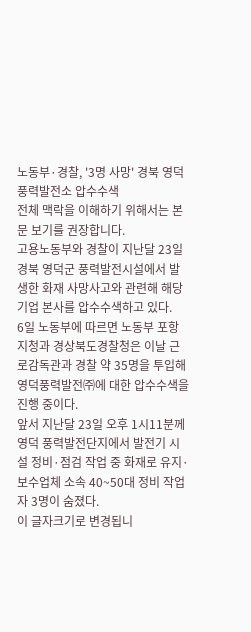노동부·경찰, '3명 사망' 경북 영덕풍력발전소 압수수색
전체 맥락을 이해하기 위해서는 본문 보기를 권장합니다.
고용노동부와 경찰이 지난달 23일 경북 영덕군 풍력발전시설에서 발생한 화재 사망사고와 관련해 해당 기업 본사를 압수수색하고 있다.
6일 노동부에 따르면 노동부 포항지청과 경상북도경찰청은 이날 근로감독관과 경찰 약 35명을 투입해 영덕풍력발전㈜에 대한 압수수색을 진행 중이다.
앞서 지난달 23일 오후 1시11분께 영덕 풍력발전단지에서 발전기 시설 정비·점검 작업 중 화재로 유지·보수업체 소속 40~50대 정비 작업자 3명이 숨졌다.
이 글자크기로 변경됩니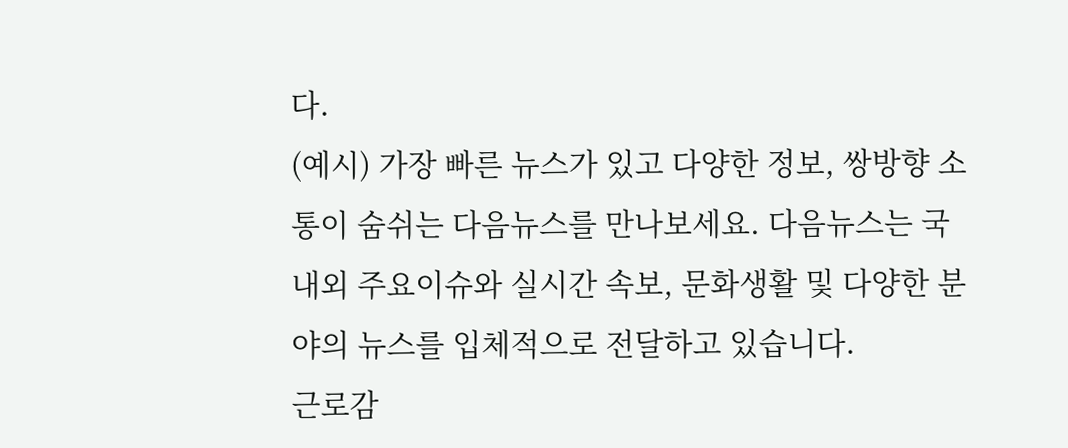다.
(예시) 가장 빠른 뉴스가 있고 다양한 정보, 쌍방향 소통이 숨쉬는 다음뉴스를 만나보세요. 다음뉴스는 국내외 주요이슈와 실시간 속보, 문화생활 및 다양한 분야의 뉴스를 입체적으로 전달하고 있습니다.
근로감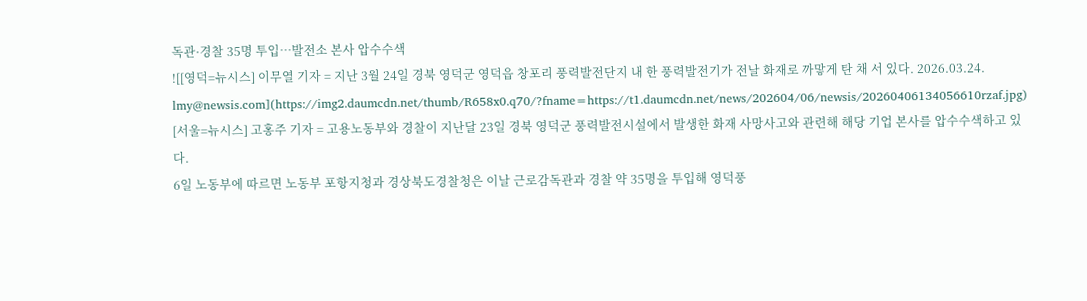독관·경찰 35명 투입…발전소 본사 압수수색
![[영덕=뉴시스] 이무열 기자 = 지난 3월 24일 경북 영덕군 영덕읍 창포리 풍력발전단지 내 한 풍력발전기가 전날 화재로 까맣게 탄 채 서 있다. 2026.03.24. lmy@newsis.com](https://img2.daumcdn.net/thumb/R658x0.q70/?fname=https://t1.daumcdn.net/news/202604/06/newsis/20260406134056610rzaf.jpg)
[서울=뉴시스] 고홍주 기자 = 고용노동부와 경찰이 지난달 23일 경북 영덕군 풍력발전시설에서 발생한 화재 사망사고와 관련해 해당 기업 본사를 압수수색하고 있다.
6일 노동부에 따르면 노동부 포항지청과 경상북도경찰청은 이날 근로감독관과 경찰 약 35명을 투입해 영덕풍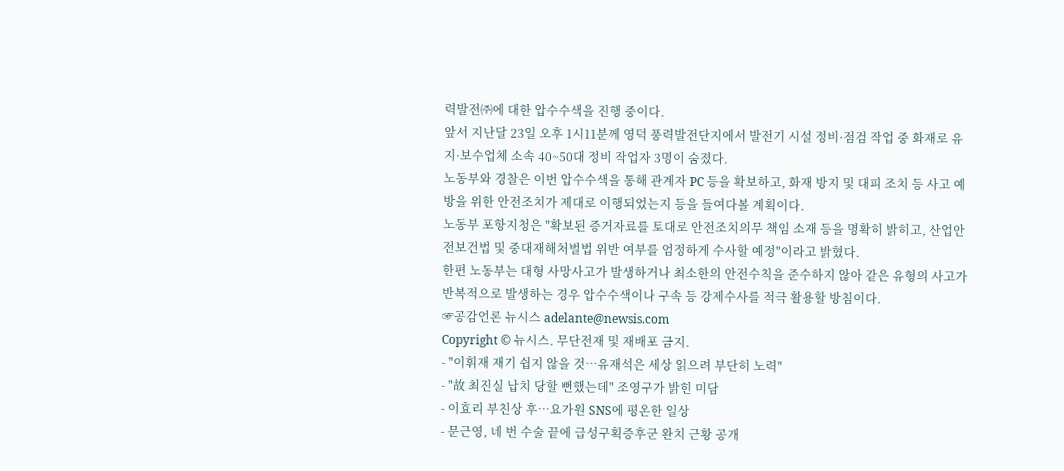력발전㈜에 대한 압수수색을 진행 중이다.
앞서 지난달 23일 오후 1시11분께 영덕 풍력발전단지에서 발전기 시설 정비·점검 작업 중 화재로 유지·보수업체 소속 40~50대 정비 작업자 3명이 숨졌다.
노동부와 경찰은 이번 압수수색을 통해 관계자 PC 등을 확보하고, 화재 방지 및 대피 조치 등 사고 예방을 위한 안전조치가 제대로 이행되었는지 등을 들여다볼 계획이다.
노동부 포항지청은 "확보된 증거자료를 토대로 안전조치의무 책임 소재 등을 명확히 밝히고, 산업안전보건법 및 중대재해처벌법 위반 여부를 엄정하게 수사할 예정"이라고 밝혔다.
한편 노동부는 대형 사망사고가 발생하거나 최소한의 안전수칙을 준수하지 않아 같은 유형의 사고가 반복적으로 발생하는 경우 압수수색이나 구속 등 강제수사를 적극 활용할 방침이다.
☞공감언론 뉴시스 adelante@newsis.com
Copyright © 뉴시스. 무단전재 및 재배포 금지.
- "이휘재 재기 쉽지 않을 것…유재석은 세상 읽으려 부단히 노력"
- "故 최진실 납치 당할 뻔했는데" 조영구가 밝힌 미담
- 이효리 부친상 후…요가원 SNS에 평온한 일상
- 문근영, 네 번 수술 끝에 급성구획증후군 완치 근황 공개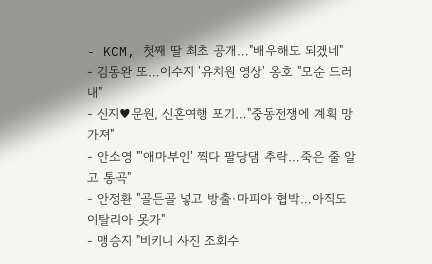- KCM, 첫째 딸 최초 공개…"배우해도 되겠네"
- 김동완 또…이수지 '유치원 영상' 옹호 "모순 드러내"
- 신지♥문원, 신혼여행 포기…"중동전쟁에 계획 망가져"
- 안소영 "'애마부인' 찍다 팔당댐 추락…죽은 줄 알고 통곡"
- 안정환 "골든골 넣고 방출·마피아 협박…아직도 이탈리아 못가"
- 맹승지 "비키니 사진 조회수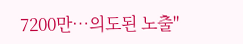7200만…의도된 노출"